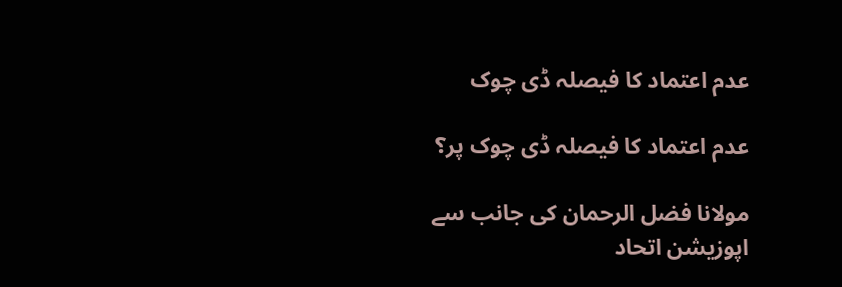عدم اعتماد کا فیصلہ ڈی چوک

عدم اعتماد کا فیصلہ ڈی چوک پر؟

مولانا فضل الرحمان کی جانب سے اپوزیشن اتحاد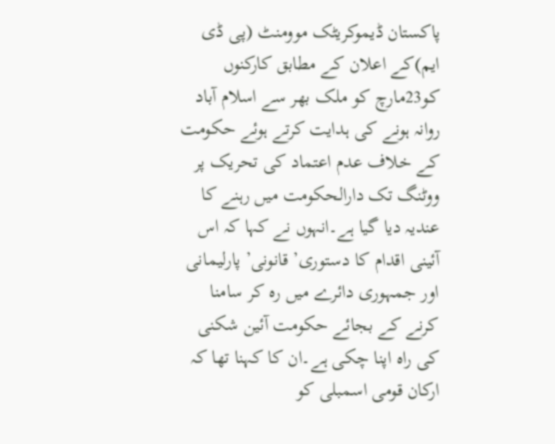پاکستان ڈیموکریٹک موومنٹ (پی ڈی ایم)کے اعلان کے مطابق کارکنوں کو23مارچ کو ملک بھر سے اسلام آباد روانہ ہونے کی ہدایت کرتے ہوئے حکومت کے خلاف عدم اعتماد کی تحریک پر ووٹنگ تک دارالحکومت میں رہنے کا عندیہ دیا گیا ہے۔انہوں نے کہا کہ اس آئینی اقدام کا دستوری’ قانونی’ پارلیمانی اور جمہوری دائرے میں رہ کر سامنا کرنے کے بجائے حکومت آئین شکنی کی راہ اپنا چکی ہے۔ان کا کہنا تھا کہ ارکان قومی اسمبلی کو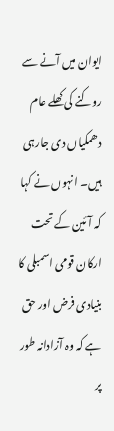ایوان میں آنے سے روکنے کی کھلے عام دھمکیاں دی جارہی ہیں۔ انہوں نے کہا کہ آئین کے تحت ارکان قومی اسمبلی کا بنیادی فرض اور حق ہے کہ وہ آزادانہ طور پر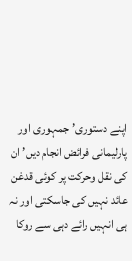اپنے دستوری’ جمہوری اور پارلیمانی فرائض انجام دیں’ ان کی نقل وحرکت پر کوئی قدغن عائد نہیں کی جاسکتی اور نہ ہی انہیں رائے دہی سے روکا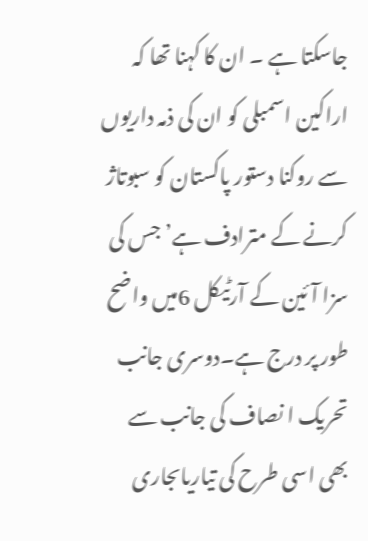جاسکتا ہے ۔ ان کا کہنا تھا کہ اراکین اسمبلی کو ان کی ذمہ داریوں سے روکنا دستور پاکستان کو سبوتاژ کرنے کے مترادف ہے’ جس کی سزا آئین کے آرٹیکل 6میں واضح طور پر درج ہے۔دوسری جانب تحریک ا نصاف کی جانب سے بھی اسی طرح کی تیاریاںجاری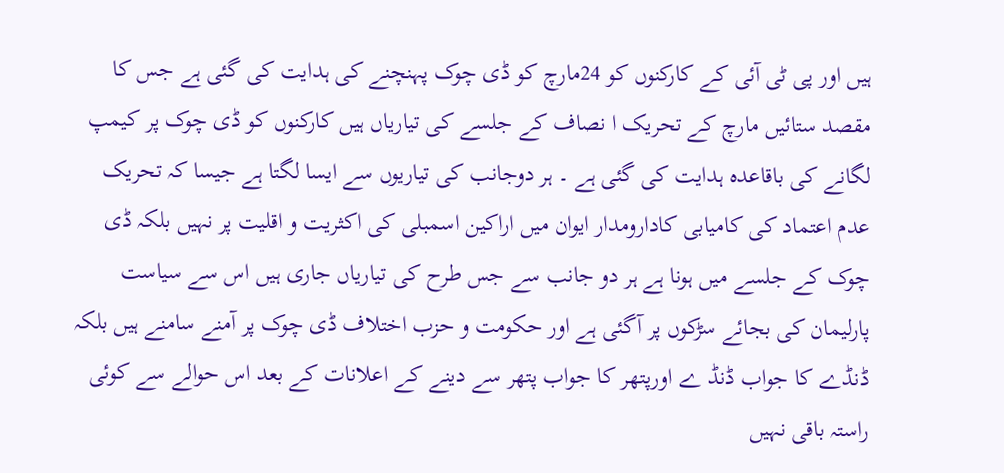ہیں اور پی ٹی آئی کے کارکنوں کو 24مارچ کو ڈی چوک پہنچنے کی ہدایت کی گئی ہے جس کا مقصد ستائیں مارچ کے تحریک ا نصاف کے جلسے کی تیاریاں ہیں کارکنوں کو ڈی چوک پر کیمپ لگانے کی باقاعدہ ہدایت کی گئی ہے ۔ ہر دوجانب کی تیاریوں سے ایسا لگتا ہے جیسا کہ تحریک عدم اعتماد کی کامیابی کادارومدار ایوان میں اراکین اسمبلی کی اکثریت و اقلیت پر نہیں بلکہ ڈی چوک کے جلسے میں ہونا ہے ہر دو جانب سے جس طرح کی تیاریاں جاری ہیں اس سے سیاست پارلیمان کی بجائے سڑکوں پر آگئی ہے اور حکومت و حزب اختلاف ڈی چوک پر آمنے سامنے ہیں بلکہ ڈنڈے کا جواب ڈنڈ ے اورپتھر کا جواب پتھر سے دینے کے اعلانات کے بعد اس حوالے سے کوئی راستہ باقی نہیں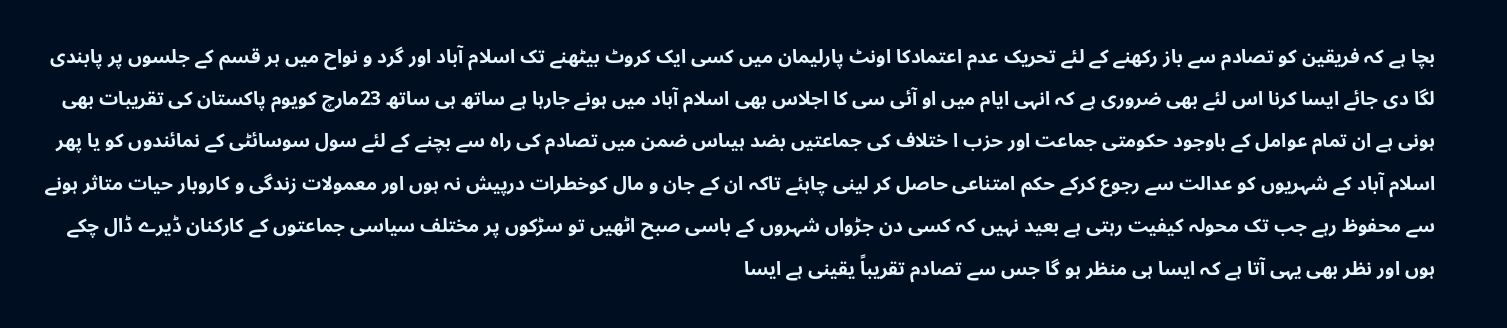بچا ہے کہ فریقین کو تصادم سے باز رکھنے کے لئے تحریک عدم اعتمادکا اونٹ پارلیمان میں کسی ایک کروٹ بیٹھنے تک اسلام آباد اور گرد و نواح میں ہر قسم کے جلسوں پر پابندی لگا دی جائے ایسا کرنا اس لئے بھی ضروری ہے کہ انہی ایام میں او آئی سی کا اجلاس بھی اسلام آباد میں ہونے جارہا ہے ساتھ ہی ساتھ 23مارچ کویوم پاکستان کی تقریبات بھی ہونی ہے ان تمام عوامل کے باوجود حکومتی جماعت اور حزب ا ختلاف کی جماعتیں بضد ہیںاس ضمن میں تصادم کی راہ سے بچنے کے لئے سول سوسائٹی کے نمائندوں کو یا پھر اسلام آباد کے شہریوں کو عدالت سے رجوع کرکے حکم امتناعی حاصل کر لینی چاہئے تاکہ ان کے جان و مال کوخطرات درپیش نہ ہوں اور معمولات زندگی و کاروبار حیات متاثر ہونے سے محفوظ رہے جب تک محولہ کیفیت رہتی ہے بعید نہیں کہ کسی دن جڑواں شہروں کے باسی صبح اٹھیں تو سڑکوں پر مختلف سیاسی جماعتوں کے کارکنان ڈیرے ڈال چکے ہوں اور نظر بھی یہی آتا ہے کہ ایسا ہی منظر ہو گا جس سے تصادم تقریباً یقینی ہے ایسا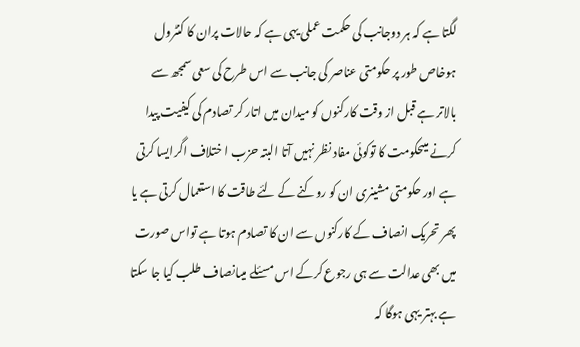لگتا ہے کہ ہر دوجانب کی حکمت عملی یہی ہے کہ حالات پران کا کنٹرول ہوخاص طور پر حکومتی عناصر کی جانب سے اس طرح کی سعی سمجھ سے بالاتر ہے قبل از وقت کارکنوں کو میدان میں اتار کر تصادم کی کیفیت پیدا کرنے میںحکومت کا توکوئی مفاد نظر نہیں آتا البتہ حزب ا ختلاف اگرایسا کرتی ہے اور حکومتی مشینری ان کو روکنے کے لئے طاقت کا استعمال کرتی ہے یا پھر تحریک انصاف کے کارکنوں سے ان کا تصادم ہوتا ہے تواس صورت میں بھی عدالت سے ہی رجوع کرکے اس مسئلے میںانصاف طلب کیا جا سکتا ہے بہتر یہی ہوگا کہ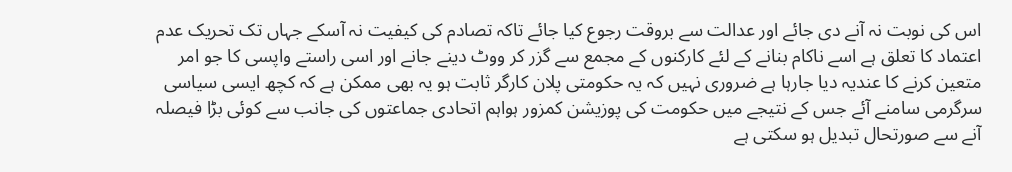اس کی نوبت نہ آنے دی جائے اور عدالت سے بروقت رجوع کیا جائے تاکہ تصادم کی کیفیت نہ آسکے جہاں تک تحریک عدم اعتماد کا تعلق ہے اسے ناکام بنانے کے لئے کارکنوں کے مجمع سے گزر کر ووٹ دینے جانے اور اسی راستے واپسی کا جو امر متعین کرنے کا عندیہ دیا جارہا ہے ضروری نہیں کہ یہ حکومتی پلان کارگر ثابت ہو یہ بھی ممکن ہے کہ کچھ ایسی سیاسی سرگرمی سامنے آئے جس کے نتیجے میں حکومت کی پوزیشن کمزور ہواہم اتحادی جماعتوں کی جانب سے کوئی بڑا فیصلہ آنے سے صورتحال تبدیل ہو سکتی ہے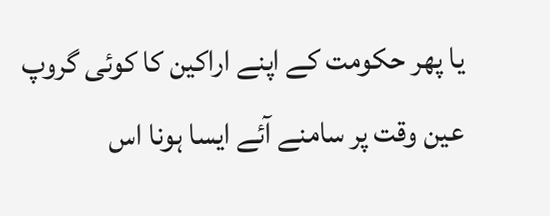یا پھر حکومت کے اپنے اراکین کا کوئی گروپ عین وقت پر سامنے آئے ایسا ہونا اس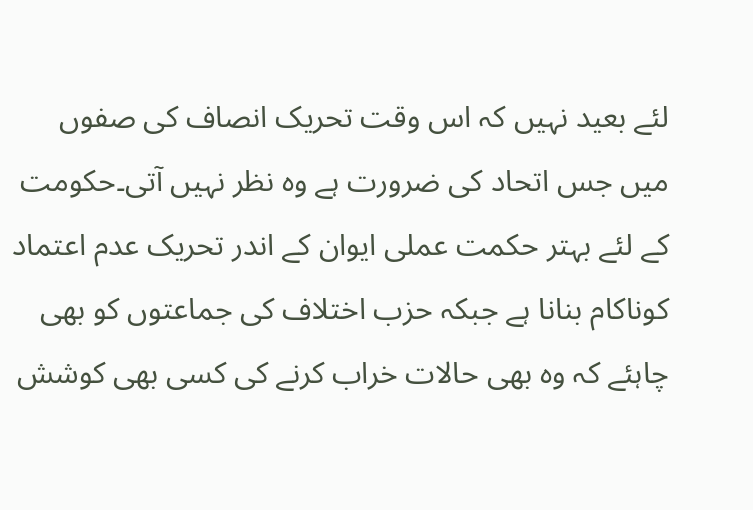لئے بعید نہیں کہ اس وقت تحریک انصاف کی صفوں میں جس اتحاد کی ضرورت ہے وہ نظر نہیں آتی۔حکومت کے لئے بہتر حکمت عملی ایوان کے اندر تحریک عدم اعتماد کوناکام بنانا ہے جبکہ حزب اختلاف کی جماعتوں کو بھی چاہئے کہ وہ بھی حالات خراب کرنے کی کسی بھی کوشش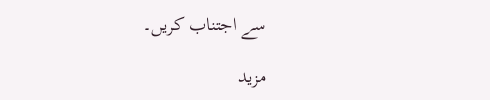سے اجتناب کریں۔

مزید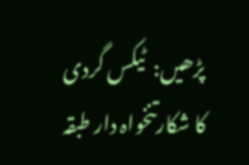پڑھیں:  ٹیکس گردی کا شکارتنخواہ دار طبقہ